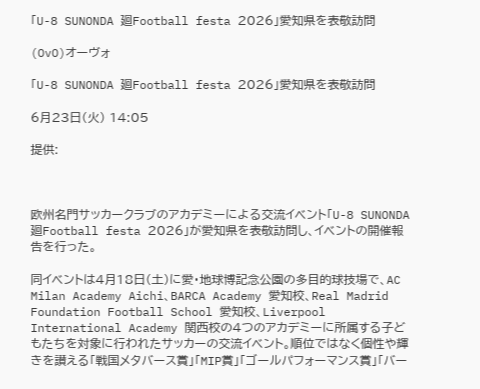「U-8 SUNONDA 廻Football festa 2026」愛知県を表敬訪問

(OvO)オーヴォ

「U-8 SUNONDA 廻Football festa 2026」愛知県を表敬訪問

6月23日(火) 14:05

提供:



欧州名門サッカークラブのアカデミーによる交流イベント「U-8 SUNONDA 廻Football festa 2026」が愛知県を表敬訪問し、イベントの開催報告を行った。

同イベントは4月18日(土)に愛・地球博記念公園の多目的球技場で、AC Milan Academy Aichi、BARCA Academy 愛知校、Real Madrid Foundation Football School 愛知校、Liverpool International Academy 関西校の4つのアカデミーに所属する子どもたちを対象に行われたサッカーの交流イベント。順位ではなく個性や輝きを讃える「戦国メタバース賞」「MIP賞」「ゴールパフォーマンス賞」「バー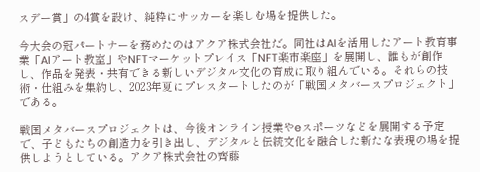スデー賞」の4賞を設け、純粋にサッカーを楽しむ場を提供した。

今大会の冠パートナーを務めたのはアクア株式会社だ。同社はAIを活用したアート教育事業「AIアート教室」やNFTマーケットプレイス「NFT楽市楽座」を展開し、誰もが創作し、作品を発表・共有できる新しいデジタル文化の育成に取り組んでいる。それらの技術・仕組みを集約し、2023年夏にプレスタートしたのが「戦国メタバースプロジェクト」である。

戦国メタバースプロジェクトは、今後オンライン授業やeスポーツなどを展開する予定で、子どもたちの創造力を引き出し、デジタルと伝統文化を融合した新たな表現の場を提供しようとしている。アクア株式会社の齊藤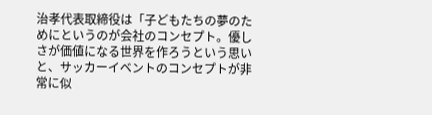治孝代表取締役は「子どもたちの夢のためにというのが会社のコンセプト。優しさが価値になる世界を作ろうという思いと、サッカーイベントのコンセプトが非常に似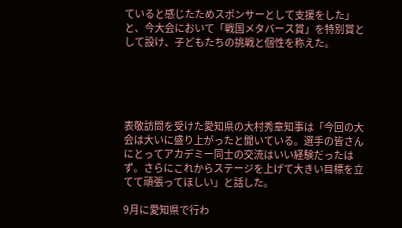ていると感じたためスポンサーとして支援をした」と、今大会において「戦国メタバース賞」を特別賞として設け、子どもたちの挑戦と個性を称えた。





表敬訪問を受けた愛知県の大村秀章知事は「今回の大会は大いに盛り上がったと聞いている。選手の皆さんにとってアカデミー同士の交流はいい経験だったはず。さらにこれからステージを上げて大きい目標を立てて頑張ってほしい」と話した。

9月に愛知県で行わ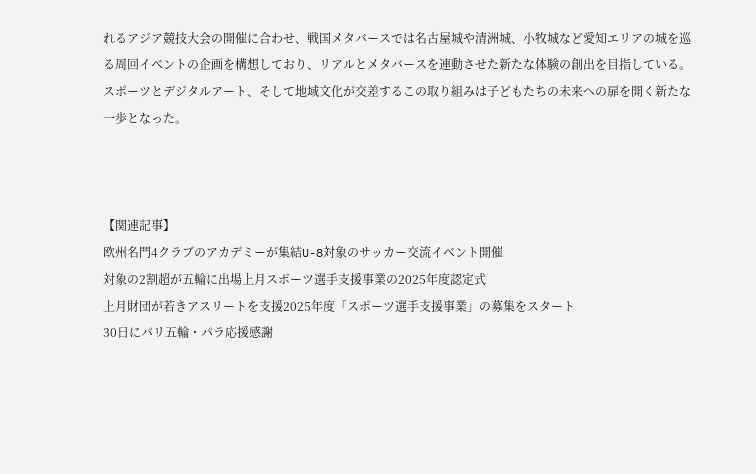れるアジア競技大会の開催に合わせ、戦国メタバースでは名古屋城や清洲城、小牧城など愛知エリアの城を巡る周回イベントの企画を構想しており、リアルとメタバースを連動させた新たな体験の創出を目指している。スポーツとデジタルアート、そして地域文化が交差するこの取り組みは子どもたちの未来への扉を開く新たな一歩となった。



【関連記事】
欧州名門4クラブのアカデミーが集結U-8対象のサッカー交流イベント開催
対象の2割超が五輪に出場上月スポーツ選手支援事業の2025年度認定式
上月財団が若きアスリートを支援2025年度「スポーツ選手支援事業」の募集をスタート
30日にパリ五輪・パラ応援感謝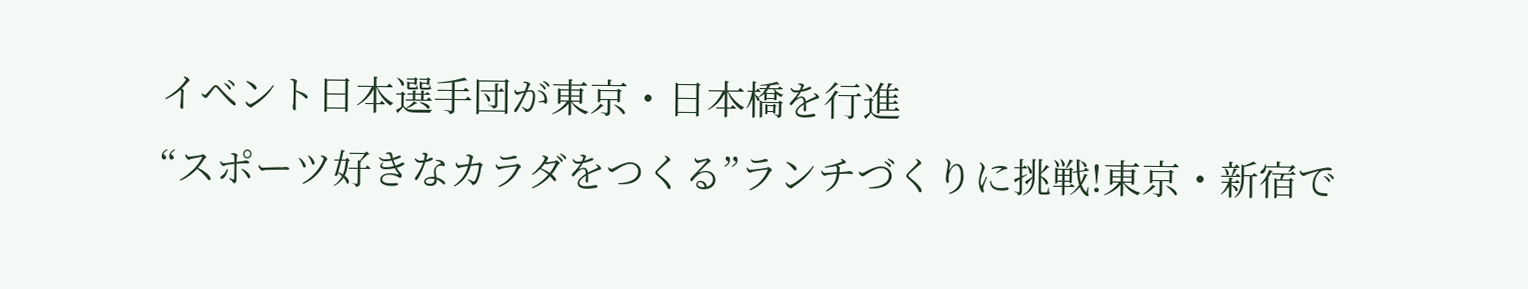イベント日本選手団が東京・日本橋を行進
“スポーツ好きなカラダをつくる”ランチづくりに挑戦!東京・新宿で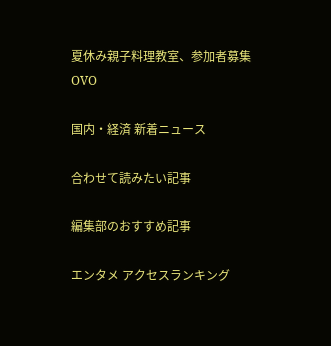夏休み親子料理教室、参加者募集
OVO

国内・経済 新着ニュース

合わせて読みたい記事

編集部のおすすめ記事

エンタメ アクセスランキング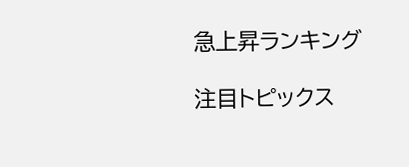急上昇ランキング

注目トピックス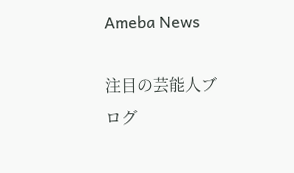Ameba News

注目の芸能人ブログ